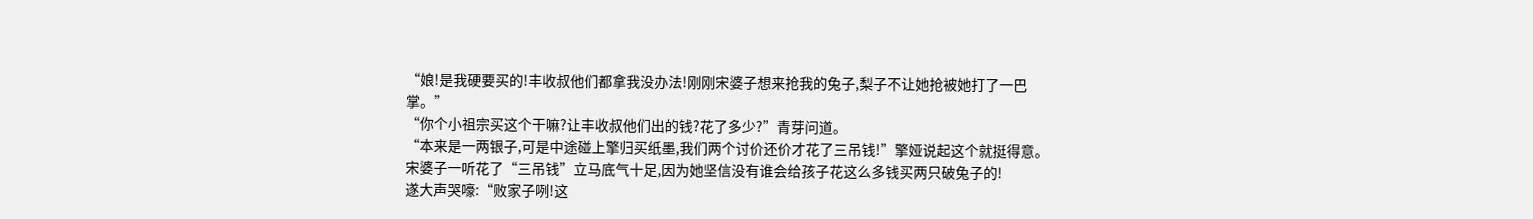“娘!是我硬要买的!丰收叔他们都拿我没办法!刚刚宋婆子想来抢我的兔子,梨子不让她抢被她打了一巴掌。”
“你个小祖宗买这个干嘛?让丰收叔他们出的钱?花了多少?”青芽问道。
“本来是一两银子,可是中途碰上擎归买纸墨,我们两个讨价还价才花了三吊钱!”擎娅说起这个就挺得意。
宋婆子一听花了“三吊钱”立马底气十足,因为她坚信没有谁会给孩子花这么多钱买两只破兔子的!
遂大声哭嚎:“败家子咧!这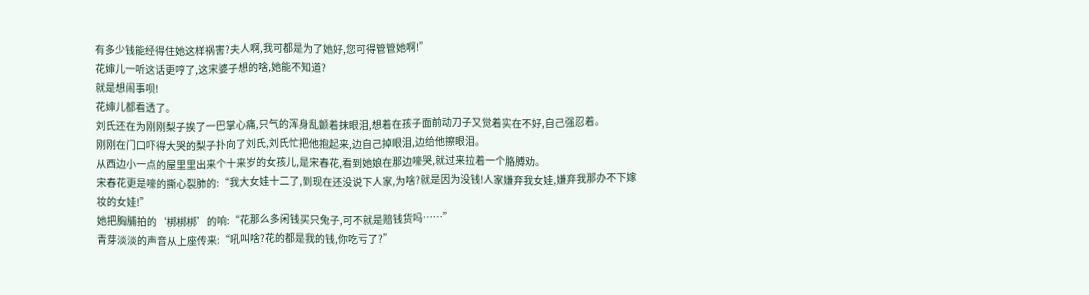有多少钱能经得住她这样祸害?夫人啊,我可都是为了她好,您可得管管她啊!”
花婶儿一听这话更哼了,这宋婆子想的啥,她能不知道?
就是想闹事呗!
花婶儿都看透了。
刘氏还在为刚刚梨子挨了一巴掌心痛,只气的浑身乱颤着抹眼泪,想着在孩子面前动刀子又觉着实在不好,自己强忍着。
刚刚在门口吓得大哭的梨子扑向了刘氏,刘氏忙把他抱起来,边自己掉眼泪,边给他擦眼泪。
从西边小一点的屋里里出来个十来岁的女孩儿,是宋春花,看到她娘在那边嚎哭,就过来拉着一个胳膊劝。
宋春花更是嚎的撕心裂肺的:“我大女娃十二了,到现在还没说下人家,为啥?就是因为没钱!人家嫌弃我女娃,嫌弃我那办不下嫁妆的女娃!”
她把胸脯拍的‘梆梆梆’的响:“花那么多闲钱买只兔子,可不就是赔钱货吗……”
青芽淡淡的声音从上座传来:“吼叫啥?花的都是我的钱,你吃亏了?”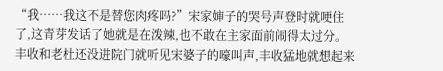“我……我这不是替您肉疼吗?”宋家婶子的哭号声登时就哽住了,这青芽发话了她就是在泼辣,也不敢在主家面前闹得太过分。
丰收和老杜还没进院门就听见宋婆子的嚎叫声,丰收猛地就想起来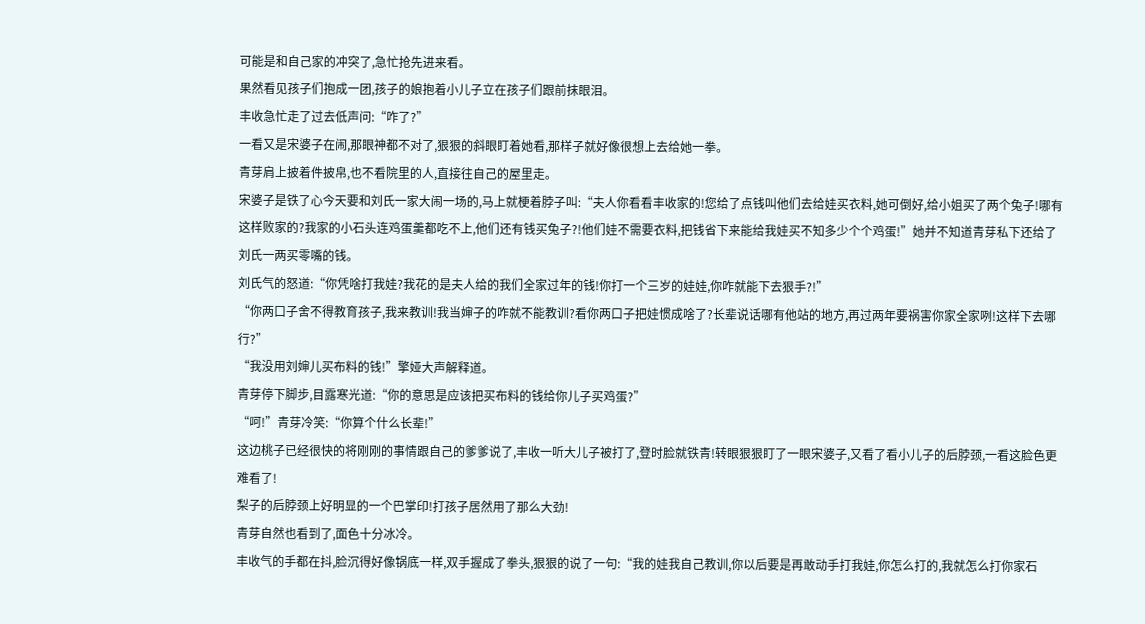可能是和自己家的冲突了,急忙抢先进来看。
果然看见孩子们抱成一团,孩子的娘抱着小儿子立在孩子们跟前抹眼泪。
丰收急忙走了过去低声问:“咋了?”
一看又是宋婆子在闹,那眼神都不对了,狠狠的斜眼盯着她看,那样子就好像很想上去给她一拳。
青芽肩上披着件披帛,也不看院里的人,直接往自己的屋里走。
宋婆子是铁了心今天要和刘氏一家大闹一场的,马上就梗着脖子叫:“夫人你看看丰收家的!您给了点钱叫他们去给娃买衣料,她可倒好,给小姐买了两个兔子!哪有这样败家的?我家的小石头连鸡蛋羹都吃不上,他们还有钱买兔子?!他们娃不需要衣料,把钱省下来能给我娃买不知多少个个鸡蛋!”她并不知道青芽私下还给了刘氏一两买零嘴的钱。
刘氏气的怒道:“你凭啥打我娃?我花的是夫人给的我们全家过年的钱!你打一个三岁的娃娃,你咋就能下去狠手?!”
“你两口子舍不得教育孩子,我来教训!我当婶子的咋就不能教训?看你两口子把娃惯成啥了?长辈说话哪有他站的地方,再过两年要祸害你家全家咧!这样下去哪行?”
“我没用刘婶儿买布料的钱!”擎娅大声解释道。
青芽停下脚步,目露寒光道:“你的意思是应该把买布料的钱给你儿子买鸡蛋?”
“呵!”青芽冷笑:“你算个什么长辈!”
这边桃子已经很快的将刚刚的事情跟自己的爹爹说了,丰收一听大儿子被打了,登时脸就铁青!转眼狠狠盯了一眼宋婆子,又看了看小儿子的后脖颈,一看这脸色更难看了!
梨子的后脖颈上好明显的一个巴掌印!打孩子居然用了那么大劲!
青芽自然也看到了,面色十分冰冷。
丰收气的手都在抖,脸沉得好像锅底一样,双手握成了拳头,狠狠的说了一句:“我的娃我自己教训,你以后要是再敢动手打我娃,你怎么打的,我就怎么打你家石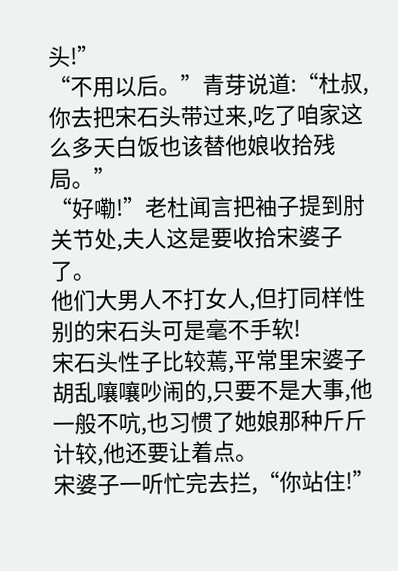头!”
“不用以后。”青芽说道:“杜叔,你去把宋石头带过来,吃了咱家这么多天白饭也该替他娘收拾残局。”
“好嘞!”老杜闻言把袖子提到肘关节处,夫人这是要收拾宋婆子了。
他们大男人不打女人,但打同样性别的宋石头可是毫不手软!
宋石头性子比较蔫,平常里宋婆子胡乱嚷嚷吵闹的,只要不是大事,他一般不吭,也习惯了她娘那种斤斤计较,他还要让着点。
宋婆子一听忙完去拦,“你站住!”